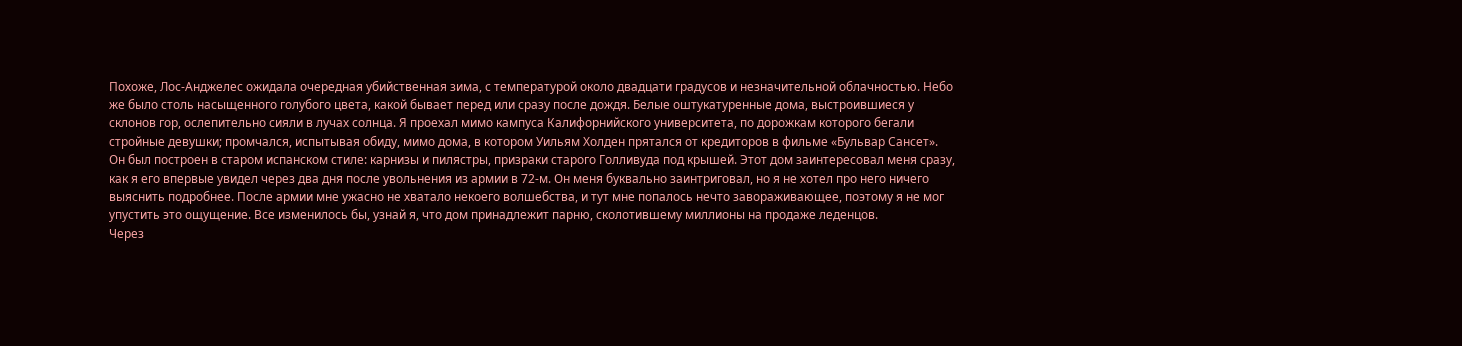Похоже, Лос-Анджелес ожидала очередная убийственная зима, с температурой около двадцати градусов и незначительной облачностью. Небо же было столь насыщенного голубого цвета, какой бывает перед или сразу после дождя. Белые оштукатуренные дома, выстроившиеся у склонов гор, ослепительно сияли в лучах солнца. Я проехал мимо кампуса Калифорнийского университета, по дорожкам которого бегали стройные девушки; промчался, испытывая обиду, мимо дома, в котором Уильям Холден прятался от кредиторов в фильме «Бульвар Сансет».
Он был построен в старом испанском стиле: карнизы и пилястры, призраки старого Голливуда под крышей. Этот дом заинтересовал меня сразу, как я его впервые увидел через два дня после увольнения из армии в 72-м. Он меня буквально заинтриговал, но я не хотел про него ничего выяснить подробнее. После армии мне ужасно не хватало некоего волшебства, и тут мне попалось нечто завораживающее, поэтому я не мог упустить это ощущение. Все изменилось бы, узнай я, что дом принадлежит парню, сколотившему миллионы на продаже леденцов.
Через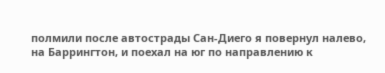полмили после автострады Сан-Диего я повернул налево, на Баррингтон, и поехал на юг по направлению к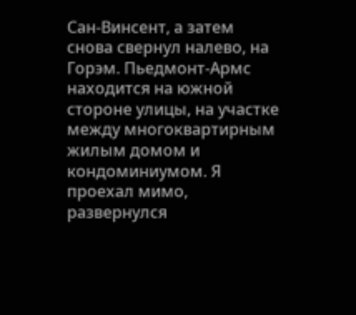Сан-Винсент, а затем снова свернул налево, на Горэм. Пьедмонт-Армс находится на южной стороне улицы, на участке между многоквартирным жилым домом и кондоминиумом. Я проехал мимо, развернулся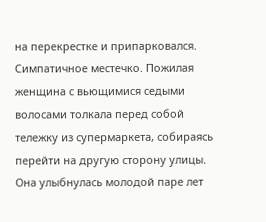на перекрестке и припарковался. Симпатичное местечко. Пожилая женщина с вьющимися седыми волосами толкала перед собой тележку из супермаркета, собираясь перейти на другую сторону улицы. Она улыбнулась молодой паре лет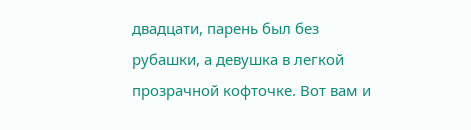двадцати, парень был без рубашки, а девушка в легкой прозрачной кофточке. Вот вам и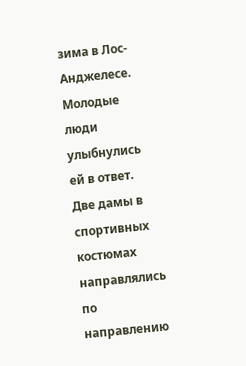зима в Лос-Анджелесе. Молодые люди улыбнулись ей в ответ.
Две дамы в спортивных костюмах направлялись по направлению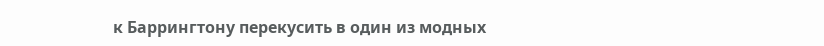к Баррингтону перекусить в один из модных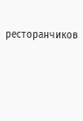ресторанчиков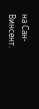на Сан-Винсент.